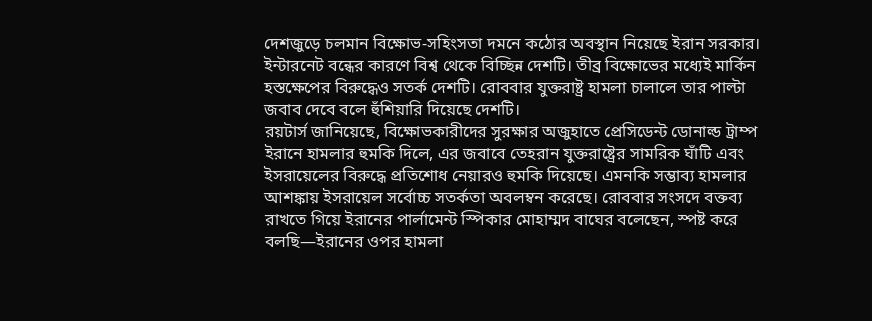দেশজুড়ে চলমান বিক্ষোভ-সহিংসতা দমনে কঠোর অবস্থান নিয়েছে ইরান সরকার। ইন্টারনেট বন্ধের কারণে বিশ্ব থেকে বিচ্ছিন্ন দেশটি। তীব্র বিক্ষোভের মধ্যেই মার্কিন হস্তক্ষেপের বিরুদ্ধেও সতর্ক দেশটি। রোববার যুক্তরাষ্ট্র হামলা চালালে তার পাল্টা জবাব দেবে বলে হুঁশিয়ারি দিয়েছে দেশটি।
রয়টার্স জানিয়েছে, বিক্ষোভকারীদের সুরক্ষার অজুহাতে প্রেসিডেন্ট ডোনাল্ড ট্রাম্প ইরানে হামলার হুমকি দিলে, এর জবাবে তেহরান যুক্তরাষ্ট্রের সামরিক ঘাঁটি এবং ইসরায়েলের বিরুদ্ধে প্রতিশোধ নেয়ারও হুমকি দিয়েছে। এমনকি সম্ভাব্য হামলার আশঙ্কায় ইসরায়েল সর্বোচ্চ সতর্কতা অবলম্বন করেছে। রোববার সংসদে বক্তব্য রাখতে গিয়ে ইরানের পার্লামেন্ট স্পিকার মোহাম্মদ বাঘের বলেছেন, স্পষ্ট করে বলছি—ইরানের ওপর হামলা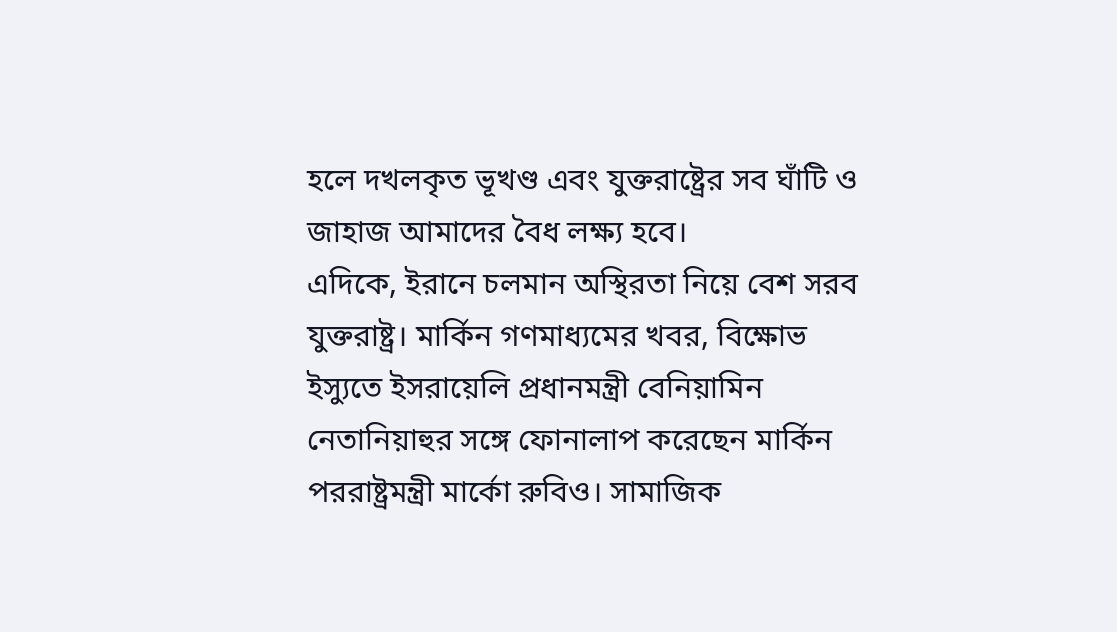হলে দখলকৃত ভূখণ্ড এবং যুক্তরাষ্ট্রের সব ঘাঁটি ও জাহাজ আমাদের বৈধ লক্ষ্য হবে।
এদিকে, ইরানে চলমান অস্থিরতা নিয়ে বেশ সরব যুক্তরাষ্ট্র। মার্কিন গণমাধ্যমের খবর, বিক্ষোভ ইস্যুতে ইসরায়েলি প্রধানমন্ত্রী বেনিয়ামিন নেতানিয়াহুর সঙ্গে ফোনালাপ করেছেন মার্কিন পররাষ্ট্রমন্ত্রী মার্কো রুবিও। সামাজিক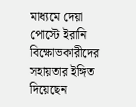মাধ্যমে দেয়া পোস্টে ইরানি বিক্ষোভকারীদের সহায়তার ইঙ্গিত দিয়েছেন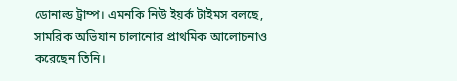ডোনাল্ড ট্রাম্প। এমনকি নিউ ইয়র্ক টাইমস বলছে, সামরিক অভিযান চালানোর প্রাথমিক আলোচনাও করেছেন তিনি।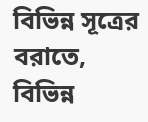বিভিন্ন সূত্রের বরাতে, বিভিন্ন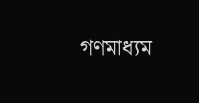গণমাধ্যম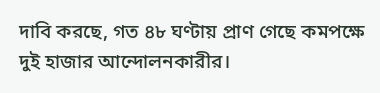দাবি করছে, গত ৪৮ ঘণ্টায় প্রাণ গেছে কমপক্ষে দুই হাজার আন্দোলনকারীর।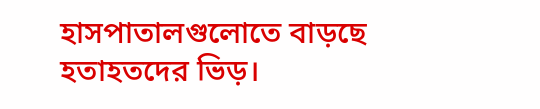হাসপাতালগুলোতে বাড়ছে হতাহতদের ভিড়।